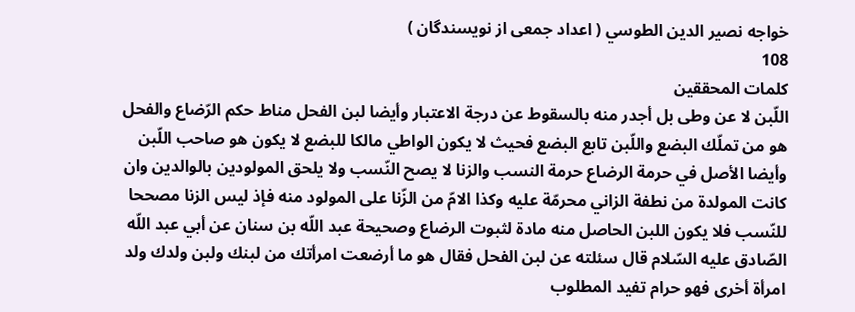خواجه نصير الدين الطوسي ( اعداد جمعى از نويسندگان )
108
كلمات المحققين
اللّبن لا عن وطى بل أجدر منه بالسقوط عن درجة الاعتبار وأيضا لبن الفحل مناط حكم الرّضاع والفحل هو من تملّك البضع واللّبن تابع البضع فحيث لا يكون الواطي مالكا للبضع لا يكون هو صاحب اللّبن وأيضا الأصل في حرمة الرضاع حرمة النسب والزنا لا يصح النّسب ولا يلحق المولودين بالوالدين وان كانت المولدة من نطفة الزاني محرمّة عليه وكذا الامّ من الزّنا على المولود منه فإذ ليس الزنا مصححا للنّسب فلا يكون اللبن الحاصل منه مادة لثبوت الرضاع وصحيحة عبد اللّه بن سنان عن أبي عبد اللّه الصّادق عليه السّلام قال سئلته عن لبن الفحل فقال هو ما أرضعت امرأتك من لبنك ولبن ولدك ولد امرأة أخرى فهو حرام تفيد المطلوب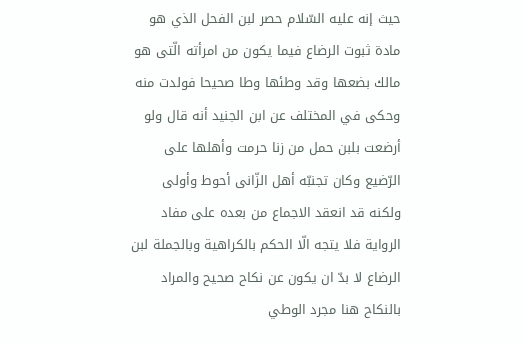حيث إنه عليه السّلام حصر لبن الفحل الذي هو مادة ثبوت الرضاع فيما يكون من امرأته الّتى هو مالك بضعها وقد وطئها وطا صحيحا فولدت منه وحكى في المختلف عن ابن الجنيد أنه قال ولو أرضعت بلبن حمل من زنا حرمت وأهلها على الرّضيع وكان تجنبّه أهل الزّانى أحوط وأولى ولكنه قد انعقد الاجماع من بعده على مفاد الرواية فلا يتجه الّا الحكم بالكراهية وبالجملة لبن الرضاع لا بدّ ان يكون عن نكاح صحيح والمراد بالنكاح هنا مجرد الوطي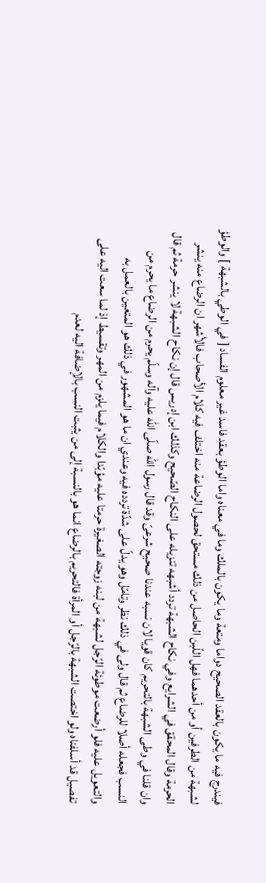فيندرج فيه ما يكون بالعقد الصحيح دواما ومتعة وما يكون بالملك وما في معناه واما الوطؤ بعقد فاسد غير معلوم الفساد [ في الوطي بالشبهة ] والوطؤ لشبهة من الطرفين أو من أحدهما فهل اللّبن الحاصل من ذلك مستحق لحصول الرضاعة منه اختلف فيه كلام الأصحاب فالأشهر ان الرضاع منه ينشر الحرمة وقال المحقق في الشرايع وفي نكاح الشبهة تردد أشبهه تنزيله على النكاح الصّحيح وكذلك ابن إدريس قال إن نكاح الشبهة لا ينشر حرمة ثم قال وان قلنا في وطى الشبهة بالتحريم كان قويا لان نسبه عندنا صحيح شرعىّ وقد قال رسول اللّه صلّى اللّه عليه وآله وسلّم يحرم من الرضاع ما يحرم من النسب فجعله أصلا للرضاع ثم قال ولى في ذلك نظر وتامّل وهو يدلّ على شدّة تردده فيه وعندي ان ما هو المشهور في ذلك هو المتعين بالعمل به والتعويل عليه فلو أرضعت موطوئة الرّجل لشبهة من لبنه زوجته الصغيرة حرمتا عليه مؤبّدا والكلام فيما يلزم من المهر وتقسيط إذ لما سعت اليه على تفصيل قد أسلفناه ولو اختصت الشبهة بالرّجل أو المرأة فالتحريم بالرضاع انما هو بالنسبة إلى من يثبت النسب بالإضافة اليه لعدم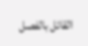القائل بالفصل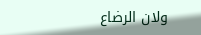ولان الرضاع